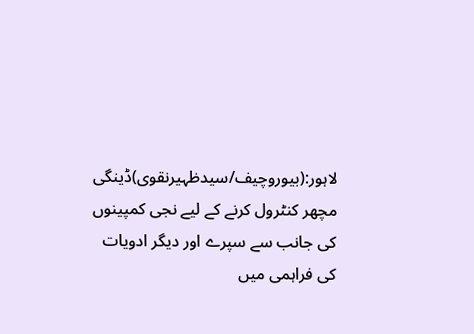لاہور:(بیوروچیف/سیدظہیرنقوی)ڈینگی مچھر کنٹرول کرنے کے لیے نجی کمپینوں کی جانب سے سپرے اور دیگر ادویات کی فراہمی میں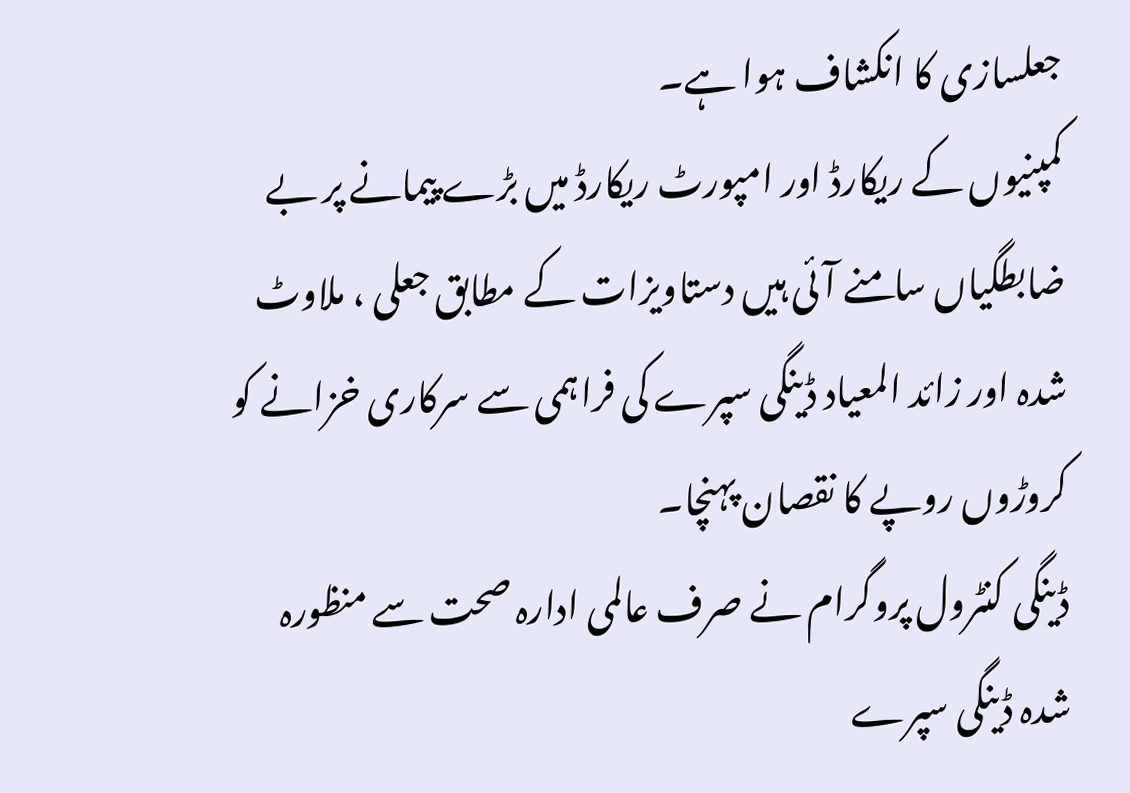جعلسازی کا انکشاف ہوا ہے۔
کمپنیوں کے ریکارڈ اور امپورٹ ریکارڈ میں بڑے پیمانے پر بے ضابطگیاں سامنے آئی ہیں دستاویزات کے مطابق جعلی ، ملاوٹ شدہ اور زائد المعیاد ڈینگی سپرے کی فراہمی سے سرکاری خزانے کو کروڑوں روپے کا نقصان پہنچا۔
ڈینگی کنٹرول پروگرام نے صرف عالمی ادارہ صحت سے منظورہ شدہ ڈینگی سپرے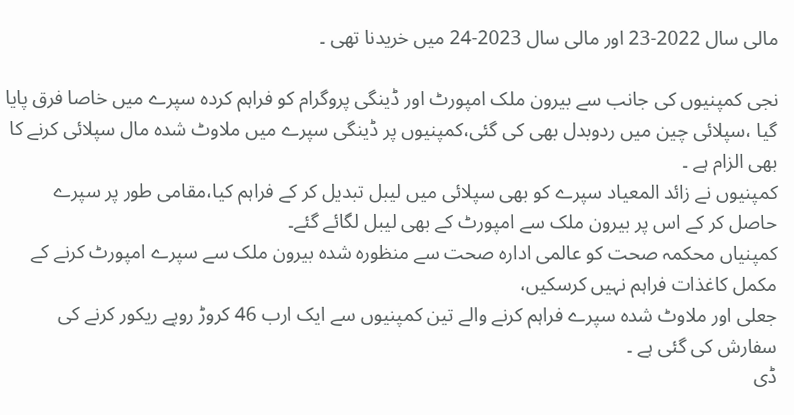مالی سال 2022-23 اور مالی سال 2023-24 میں خریدنا تھی ۔

نجی کمپنیوں کی جانب سے بیرون ملک امپورٹ اور ڈینگی پروگرام کو فراہم کردہ سپرے میں خاصا فرق پایا گیا ،سپلائی چین میں ردوبدل بھی کی گئی،کمپنیوں پر ڈینگی سپرے میں ملاوٹ شدہ مال سپلائی کرنے کا بھی الزام ہے ۔
کمپنیوں نے زائد المعیاد سپرے کو بھی سپلائی میں لیبل تبدیل کر کے فراہم کیا،مقامی طور پر سپرے حاصل کر کے اس پر بیرون ملک سے امپورٹ کے بھی لیبل لگائے گئے۔
کمپنیاں محکمہ صحت کو عالمی ادارہ صحت سے منظورہ شدہ بیرون ملک سے سپرے امپورٹ کرنے کے مکمل کاغذات فراہم نہیں کرسکیں،
جعلی اور ملاوٹ شدہ سپرے فراہم کرنے والے تین کمپنیوں سے ایک ارب 46 کروڑ روپے ریکور کرنے کی سفارش کی گئی ہے ۔
ڈی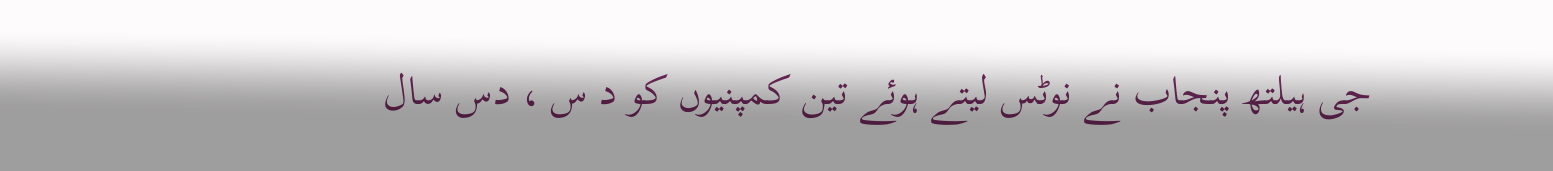جی ہیلتھ پنجاب نے نوٹس لیتے ہوئے تین کمپنیوں کو د س ، دس سال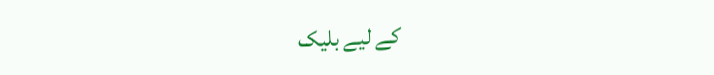کے لیے بلیک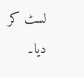لسٹ کر دیا۔